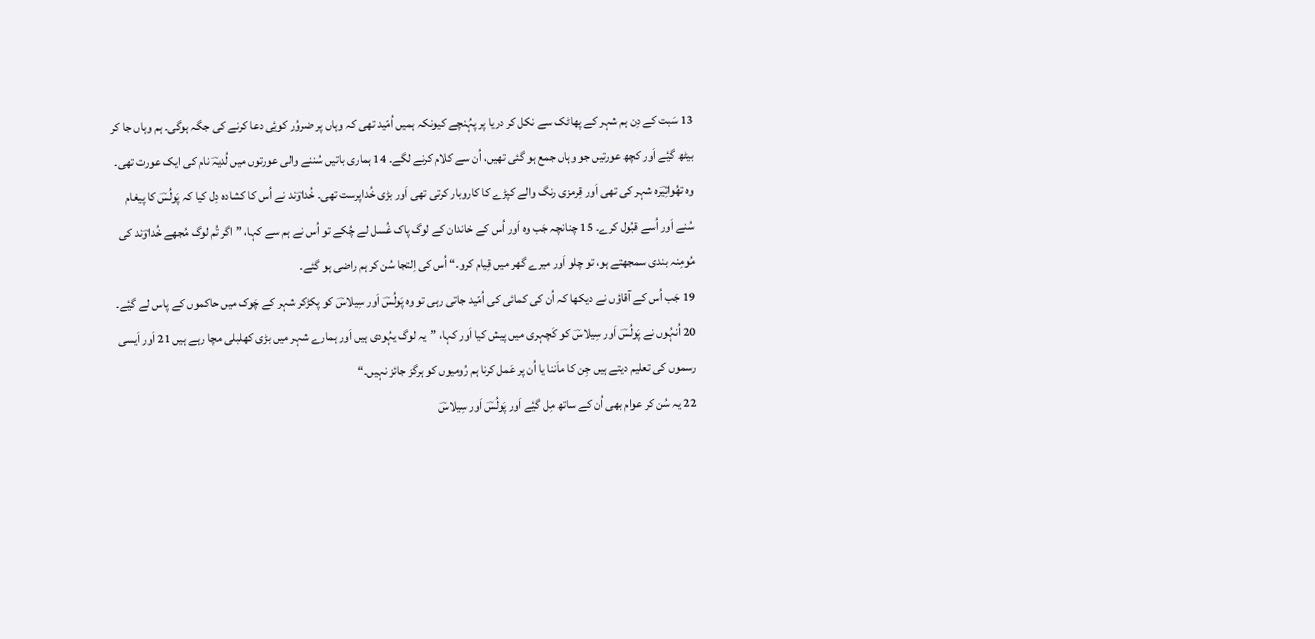13 سَبت کے دِن ہم شہر کے پھاٹک سے نکل کر دریا پر پہُنچے کیونکہ ہمیں اُمّید تھی کہ وہاں پر ضروُر کویٔی دعا کرنے کی جگہ ہوگی۔ ہم وہاں جا کر بیٹھ گیٔے اَور کچھ عورتیں جو وہاں جمع ہو گئی تھیں، اُن سے کلام کرنے لگے۔ 14 ہماری باتیں سُننے والی عورتوں میں لُدیہؔ نام کی ایک عورت تھی۔ وہ تھُواتِیؔرہ شہر کی تھی اَور قِرمزی رنگ والے کپڑے کا کاروبار کرتی تھی اَور بڑی خُداپرست تھی۔ خُداوؔند نے اُس کا کشادہ دِل کیا کہ پَولُسؔ کا پیغام سُنے اَور اُسے قبُول کرے۔ 15 چنانچہ جَب وہ اَور اُس کے خاندان کے لوگ پاک غُسل لے چُکے تو اُس نے ہم سے کہا، ”اگر تُم لوگ مُجھے خُداوؔند کی مُومِنہ بندی سمجھتے ہو، تو چلو اَور میرے گھر میں قِیام کرو۔“ اُس کی اِلتجا سُن کر ہم راضی ہو گئے۔
19 جَب اُس کے آقاؤں نے دیکھا کہ اُن کی کمائی کی اُمّید جاتی رہی تو وہ پَولُسؔ اَور سِیلاسؔ کو پکڑکر شہر کے چَوک میں حاکموں کے پاس لے گیٔے۔ 20 اُنہُوں نے پَولُسؔ اَور سِیلاسؔ کو کَچہری میں پیش کیا اَور کہا، ”یہ لوگ یہُودی ہیں اَور ہمارے شہر میں بڑی کھلبلی مچا رہے ہیں 21 اَور اَیسی رسموں کی تعلیم دیتے ہیں جِن کا ماَننا یا اُن پر عَمل کرنا ہم رُومیوں کو ہرگز جائز نہیں۔“
22 یہ سُن کر عوام بھی اُن کے ساتھ مِل گیٔے اَور پَولُسؔ اَور سِیلاسؔ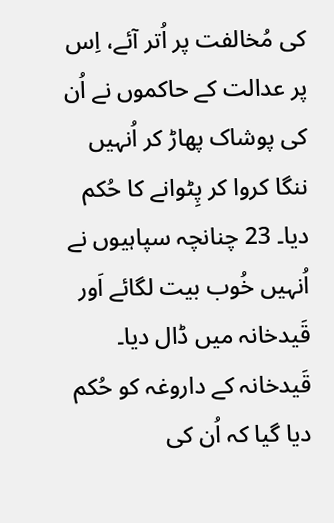کی مُخالفت پر اُتر آئے، اِس پر عدالت کے حاکموں نے اُن کی پوشاک پھاڑ کر اُنہیں ننگا کروا کر پِٹوانے کا حُکم دیا۔ 23 چنانچہ سپاہیوں نے اُنہیں خُوب بیت لگائے اَور قَیدخانہ میں ڈال دیا۔ قَیدخانہ کے داروغہ کو حُکم دیا گیا کہ اُن کی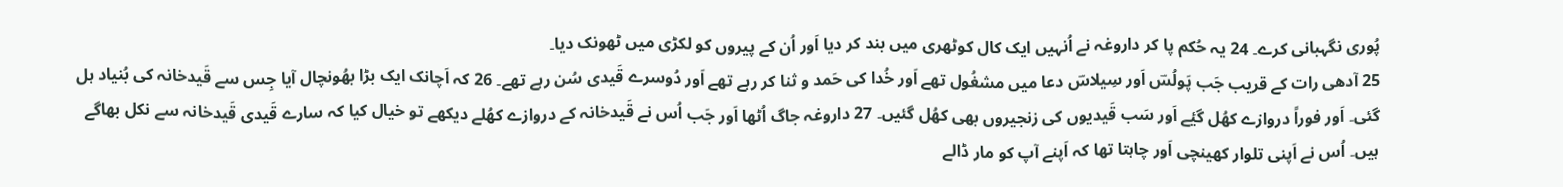پُوری نگہبانی کرے۔ 24 یہ حُکم پا کر داروغہ نے اُنہیں ایک کال کوٹھری میں بند کر دیا اَور اُن کے پیروں کو لکڑی میں ٹھونک دیا۔
25 آدھی رات کے قریب جَب پَولُسؔ اَور سِیلاسؔ دعا میں مشغُول تھے اَور خُدا کی حَمد و ثنا کر رہے تھے اَور دُوسرے قَیدی سُن رہے تھے۔ 26 کہ اَچانک ایک بڑا بھُونچال آیا جِس سے قَیدخانہ کی بُنیاد ہل گئی۔ اَور فوراً دروازے کھُل گیٔے اَور سَب قَیدیوں کی زنجیروں بھی کھُل گئیں۔ 27 داروغہ جاگ اُٹھا اَور جَب اُس نے قَیدخانہ کے دروازے کھُلے دیکھے تو خیال کیا کہ سارے قَیدی قَیدخانہ سے نکل بھاگے ہیں۔ اُس نے اَپنی تلوار کھینچی اَور چاہتا تھا کہ اَپنے آپ کو مار ڈالے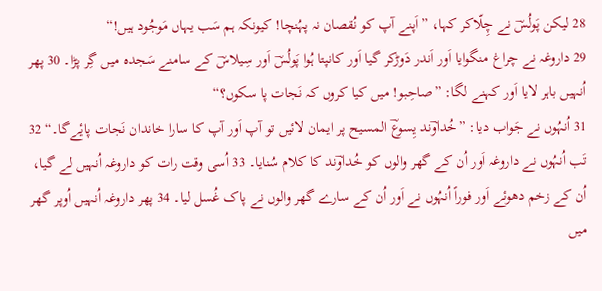28 لیکن پَولُسؔ نے چِلّاکر کہا، ”اَپنے آپ کو نُقصان نہ پہُنچا! کیونکہ ہم سَب یہاں مَوجُود ہیں!“
29 داروغہ نے چراغ منگوایا اَور اَندر دَوڑکر گیا اَور کانپتا ہُوا پَولُسؔ اَور سِیلاسؔ کے سامنے سَجدہ میں گِر پڑا۔ 30 پھر اُنہیں باہر لایا اَور کہنے لگا: ”صاحِبو! میں کیا کروں کہ نَجات پا سکوں؟“
31 اُنہُوں نے جَواب دیا: ”خُداوؔند یِسوعؔ المسیح پر ایمان لائیں تو آپ اَور آپ کا سارا خاندان نَجات پایٔےگا۔“ 32 تَب اُنہُوں نے داروغہ اَور اُن کے گھر والوں کو خُداوؔند کا کلام سُنایا۔ 33 اُسی وقت رات کو داروغہ اُنہیں لے گیا، اُن کے زخم دھوئے اَور فوراً اُنہُوں نے اَور اُن کے سارے گھر والوں نے پاک غُسل لیا۔ 34 پھر داروغہ اُنہیں اُوپر گھر میں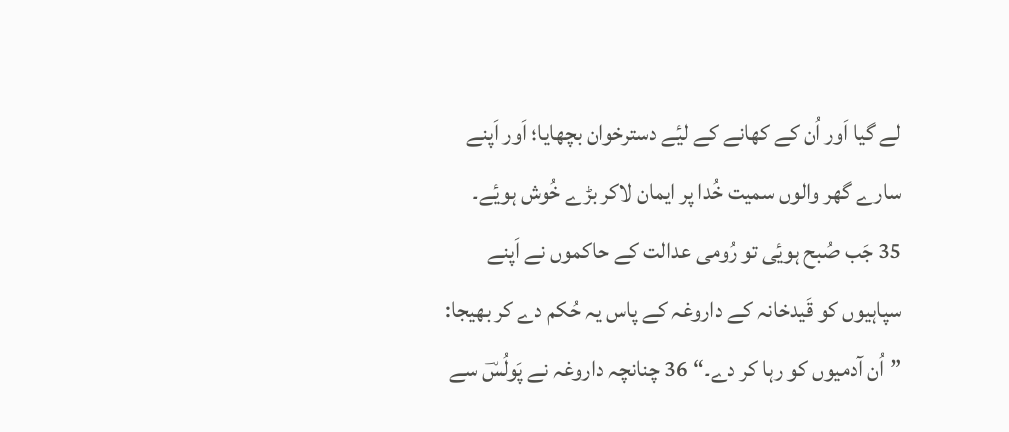لے گیا اَور اُن کے کھانے کے لیٔے دسترخوان بچھایا؛ اَور اَپنے سارے گھر والوں سمیت خُدا پر ایمان لاکر بڑے خُوش ہویٔے۔
35 جَب صُبح ہویٔی تو رُومی عدالت کے حاکموں نے اَپنے سپاہیوں کو قَیدخانہ کے داروغہ کے پاس یہ حُکم دے کر بھیجا: ”اُن آدمیوں کو رہا کر دے۔“ 36 چنانچہ داروغہ نے پَولُسؔ سے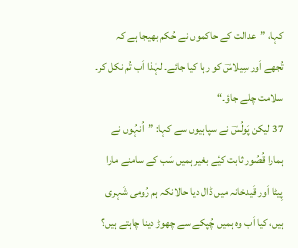کہا، ”عدالت کے حاکموں نے حُکم بھیجا ہے کہ تُجھے اَور سِیلاسؔ کو رہا کیا جائے۔ لہٰذا اَب تُم نکل کر۔ سلامت چلے جاؤ۔“
37 لیکن پَولُسؔ نے سپاہیوں سے کہا: ”اُنہُوں نے ہمارا قُصُور ثابت کیٔے بغیر ہمیں سَب کے سامنے مارا پِیٹا اَور قَیدخانہ میں ڈال دیا حالانکہ ہم رُومی شَہری ہیں، کیا اَب وہ ہمیں چُپکے سے چھوڑ دینا چاہتے ہیں؟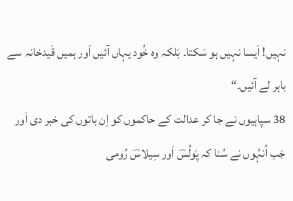نہیں! اَیسا نہیں ہو سَکتا۔ بَلکہ وہ خُود یہاں آئیں اَور ہمیں قَیدخانہ سے باہر لے آئیں۔“
38 سپاہیوں نے جا کر عدالت کے حاکموں کو اِن باتوں کی خبر دی اَور جَب اُنہُوں نے سُنا کہ پَولُسؔ اَور سِیلاسؔ رُومی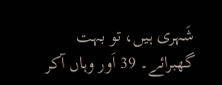شَہری ہیں، تو بہت گھبرائے۔ 39 اَور وہاں آکر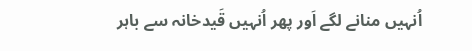اُنہیں منانے لگے اَور پھر اُنہیں قَیدخانہ سے باہر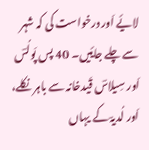لایٔے اَور درخواست کی کہ شہر سے چلے جایٔیں۔ 40 پس پَولُسؔ اَور سِیلاسؔ قَیدخانہ سے باہر نکلے، اَور لُدیہؔ کے یہاں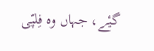گیٔے، جہاں وہ فِلپّی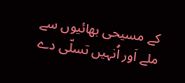کے مسیحی بھائیوں سے ملے اَور اُنہیں تسلّی دے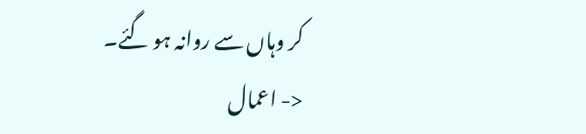کر وہاں سے روانہ ہو گئے۔
<- اعمال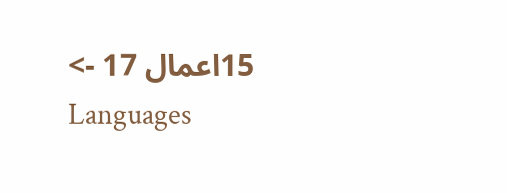15اعمال 17 ->
Languages